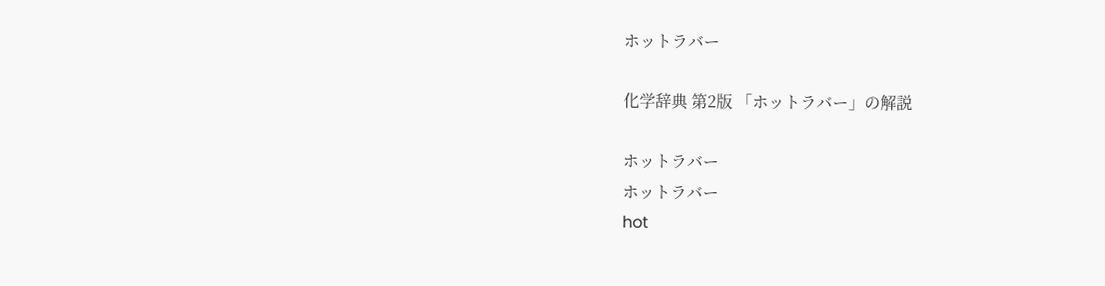ホットラバー

化学辞典 第2版 「ホットラバー」の解説

ホットラバー
ホットラバー
hot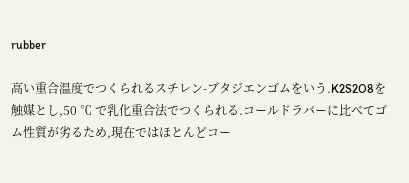rubber

高い重合温度でつくられるスチレン-ブタジエンゴムをいう.K2S2O8を触媒とし,50 ℃ で乳化重合法でつくられる.コールドラバーに比べてゴム性質が劣るため,現在ではほとんどコー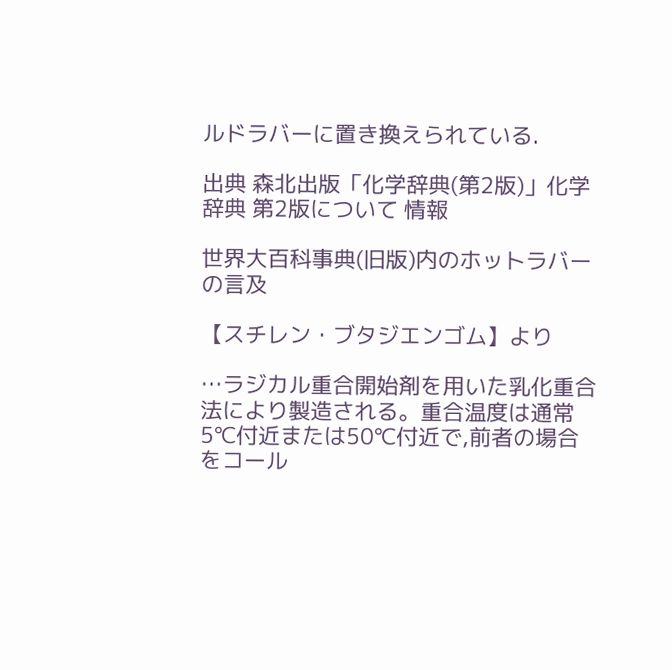ルドラバーに置き換えられている.

出典 森北出版「化学辞典(第2版)」化学辞典 第2版について 情報

世界大百科事典(旧版)内のホットラバーの言及

【スチレン・ブタジエンゴム】より

…ラジカル重合開始剤を用いた乳化重合法により製造される。重合温度は通常5℃付近または50℃付近で,前者の場合をコール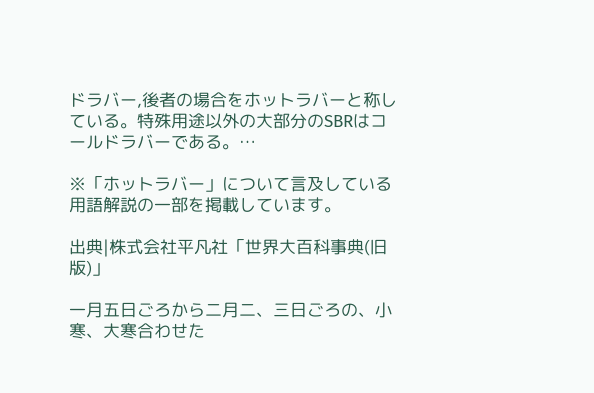ドラバー,後者の場合をホットラバーと称している。特殊用途以外の大部分のSBRはコールドラバーである。…

※「ホットラバー」について言及している用語解説の一部を掲載しています。

出典|株式会社平凡社「世界大百科事典(旧版)」

一月五日ごろから二月二、三日ごろの、小寒、大寒合わせた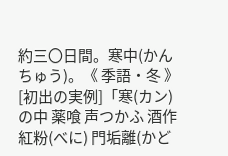約三〇日間。寒中(かんちゅう)。《 季語・冬 》[初出の実例]「寒(カン)の中 薬喰 声つかふ 酒作 紅粉(べに) 門垢離(かど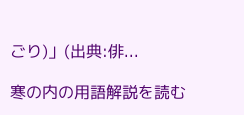ごり)」(出典:俳...

寒の内の用語解説を読む